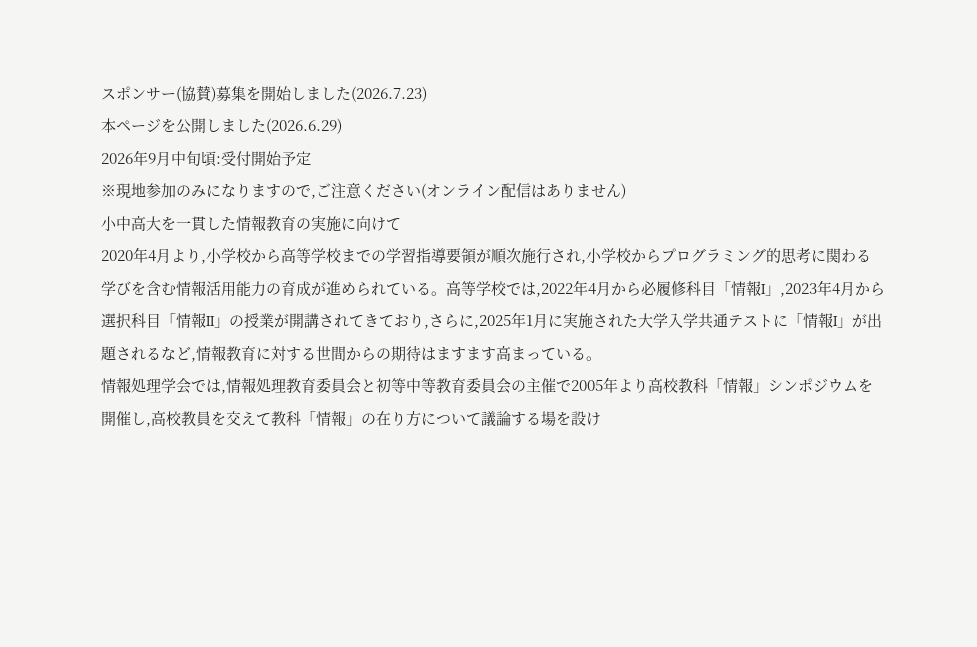スポンサー(協賛)募集を開始しました(2026.7.23)
本ページを公開しました(2026.6.29)
2026年9月中旬頃:受付開始予定
※現地参加のみになりますので,ご注意ください(オンライン配信はありません)
小中高大を一貫した情報教育の実施に向けて
2020年4月より,小学校から高等学校までの学習指導要領が順次施行され,小学校からプログラミング的思考に関わる学びを含む情報活用能力の育成が進められている。高等学校では,2022年4月から必履修科目「情報I」,2023年4月から選択科目「情報II」の授業が開講されてきており,さらに,2025年1月に実施された大学入学共通テストに「情報I」が出題されるなど,情報教育に対する世間からの期待はますます高まっている。
情報処理学会では,情報処理教育委員会と初等中等教育委員会の主催で2005年より高校教科「情報」シンポジウムを開催し,高校教員を交えて教科「情報」の在り方について議論する場を設け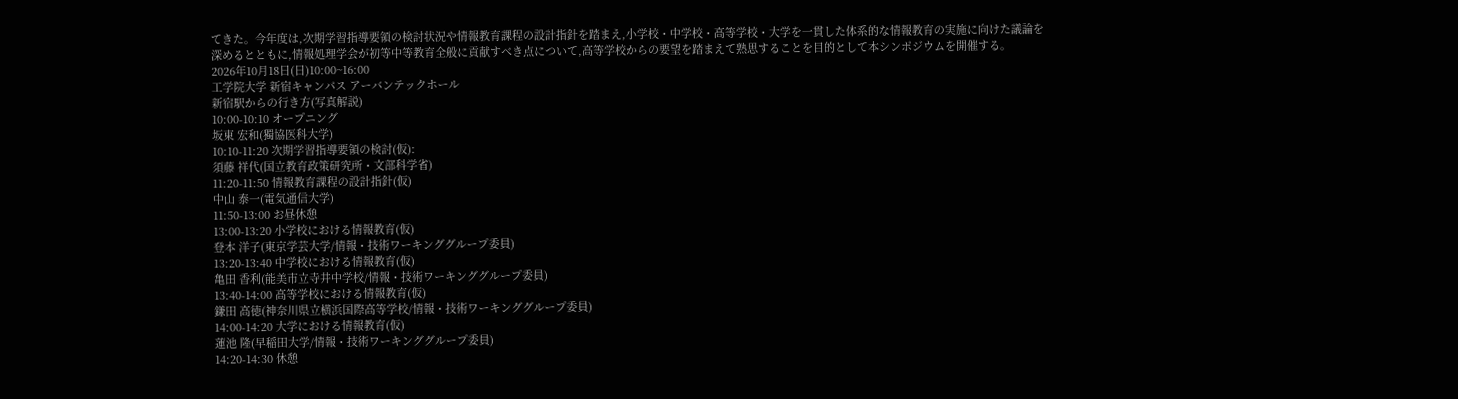てきた。今年度は,次期学習指導要領の検討状況や情報教育課程の設計指針を踏まえ,小学校・中学校・高等学校・大学を一貫した体系的な情報教育の実施に向けた議論を深めるとともに,情報処理学会が初等中等教育全般に貢献すべき点について,高等学校からの要望を踏まえて熟思することを目的として本シンポジウムを開催する。
2026年10月18日(日)10:00~16:00
工学院大学 新宿キャンパス アーバンテックホール
新宿駅からの行き方(写真解説)
10:00-10:10 オープニング
坂東 宏和(獨協医科大学)
10:10-11:20 次期学習指導要領の検討(仮):
須藤 祥代(国立教育政策研究所・文部科学省)
11:20-11:50 情報教育課程の設計指針(仮)
中山 泰一(電気通信大学)
11:50-13:00 お昼休憩
13:00-13:20 小学校における情報教育(仮)
登本 洋子(東京学芸大学/情報・技術ワーキンググループ委員)
13:20-13:40 中学校における情報教育(仮)
亀田 香利(能美市立寺井中学校/情報・技術ワーキンググループ委員)
13:40-14:00 高等学校における情報教育(仮)
鎌田 高徳(神奈川県立横浜国際高等学校/情報・技術ワーキンググループ委員)
14:00-14:20 大学における情報教育(仮)
蓮池 隆(早稲田大学/情報・技術ワーキンググループ委員)
14:20-14:30 休憩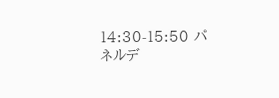14:30-15:50 パネルデ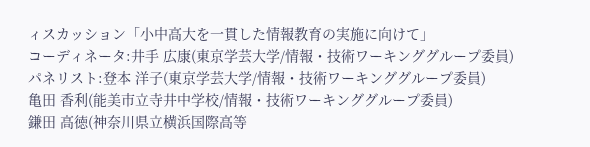ィスカッション「小中高大を一貫した情報教育の実施に向けて」
コーディネータ:井手 広康(東京学芸大学/情報・技術ワーキンググループ委員)
パネリスト:登本 洋子(東京学芸大学/情報・技術ワーキンググループ委員)
亀田 香利(能美市立寺井中学校/情報・技術ワーキンググループ委員)
鎌田 高徳(神奈川県立横浜国際高等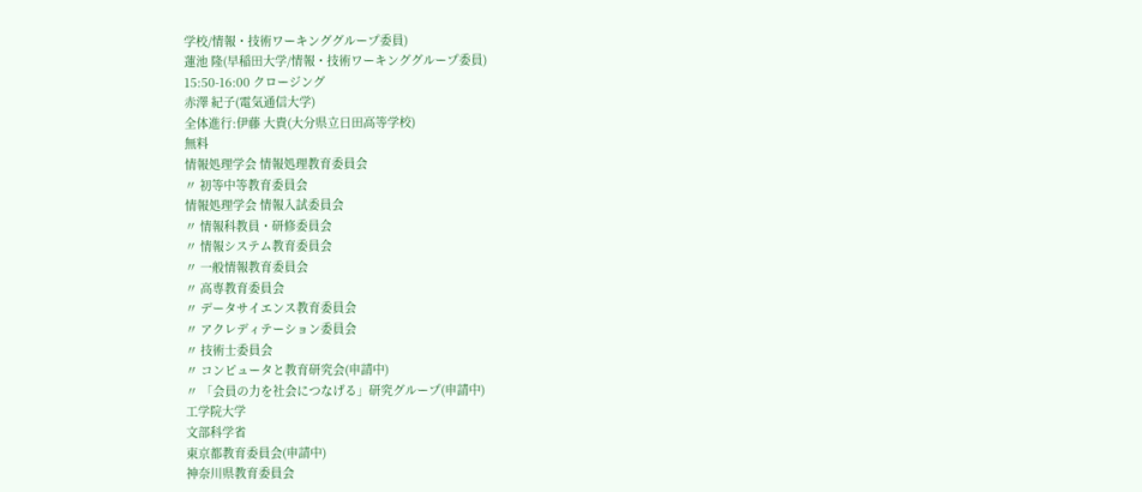学校/情報・技術ワーキンググループ委員)
蓮池 隆(早稲田大学/情報・技術ワーキンググループ委員)
15:50-16:00 クロージング
赤澤 紀子(電気通信大学)
全体進行:伊藤 大貴(大分県立日田高等学校)
無料
情報処理学会 情報処理教育委員会
〃 初等中等教育委員会
情報処理学会 情報入試委員会
〃 情報科教員・研修委員会
〃 情報システム教育委員会
〃 一般情報教育委員会
〃 高専教育委員会
〃 データサイエンス教育委員会
〃 アクレディテーション委員会
〃 技術士委員会
〃 コンピュータと教育研究会(申請中)
〃 「会員の力を社会につなげる」研究グループ(申請中)
工学院大学
文部科学省
東京都教育委員会(申請中)
神奈川県教育委員会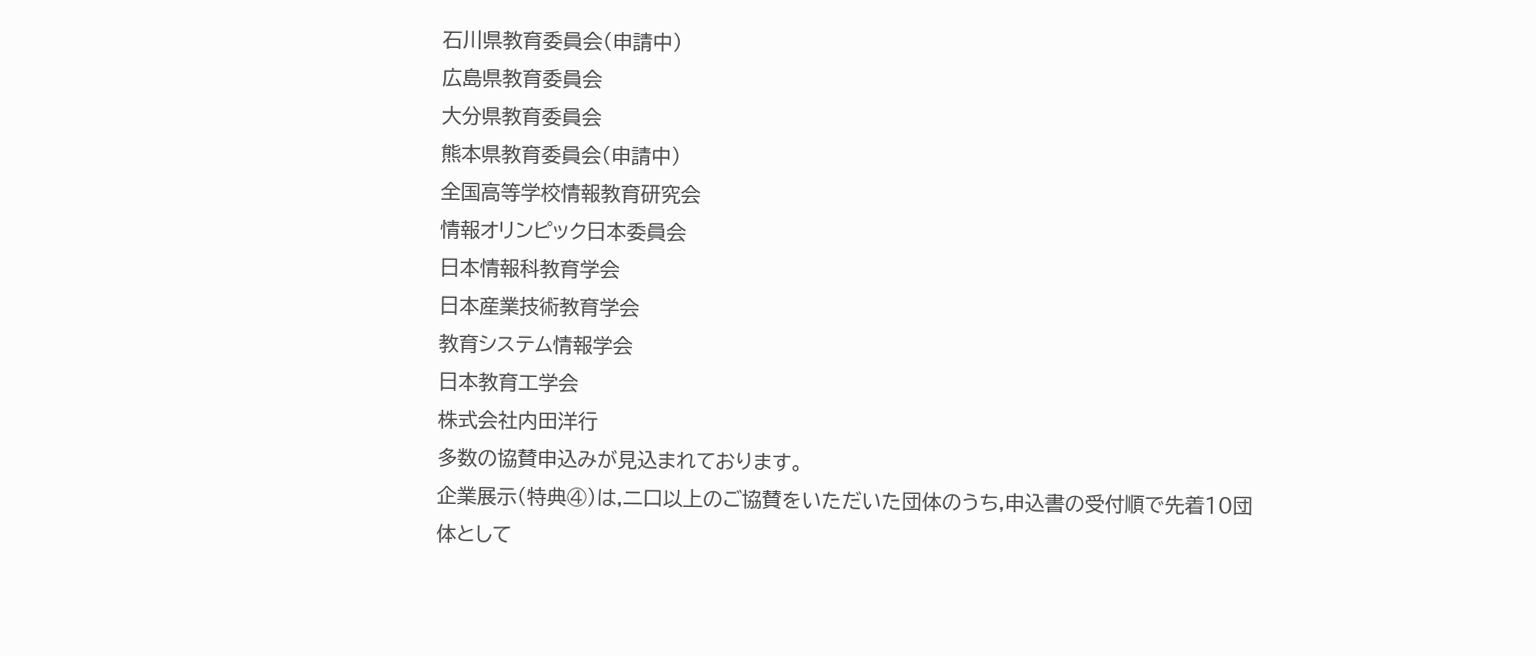石川県教育委員会(申請中)
広島県教育委員会
大分県教育委員会
熊本県教育委員会(申請中)
全国高等学校情報教育研究会
情報オリンピック日本委員会
日本情報科教育学会
日本産業技術教育学会
教育システム情報学会
日本教育工学会
株式会社内田洋行
多数の協賛申込みが見込まれております。
企業展示(特典④)は,二口以上のご協賛をいただいた団体のうち,申込書の受付順で先着10団体として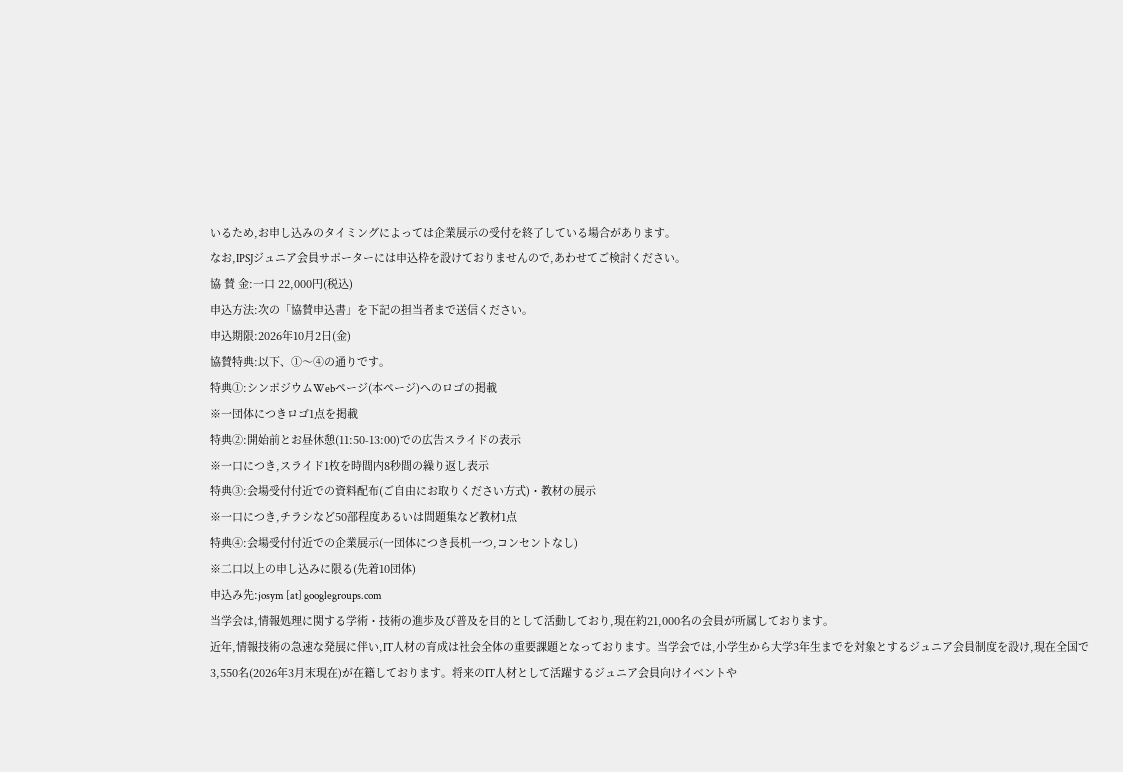いるため,お申し込みのタイミングによっては企業展示の受付を終了している場合があります。
なお,IPSJジュニア会員サポーターには申込枠を設けておりませんので,あわせてご検討ください。
協 賛 金:一口 22,000円(税込)
申込方法:次の「協賛申込書」を下記の担当者まで送信ください。
申込期限:2026年10月2日(金)
協賛特典:以下、①〜④の通りです。
特典①:シンポジウムWebページ(本ページ)へのロゴの掲載
※⼀団体につきロゴ1点を掲載
特典②:開始前とお昼休憩(11:50-13:00)での広告スライドの表⽰
※⼀⼝につき,スライド1枚を時間内8秒間の繰り返し表⽰
特典③:会場受付付近での資料配布(ご⾃由にお取りください⽅式)・教材の展⽰
※⼀⼝につき,チラシなど50部程度あるいは問題集など教材1点
特典④:会場受付付近での企業展⽰(⼀団体につき⻑机⼀つ,コンセントなし)
※⼆⼝以上の申し込みに限る(先着10団体)
申込み先:josym [at] googlegroups.com
当学会は,情報処理に関する学術・技術の進歩及び普及を目的として活動しており,現在約21,000名の会員が所属しております。
近年,情報技術の急速な発展に伴い,IT人材の育成は社会全体の重要課題となっております。当学会では,小学生から大学3年生までを対象とするジュニア会員制度を設け,現在全国で3,550名(2026年3月末現在)が在籍しております。将来のIT人材として活躍するジュニア会員向けイベントや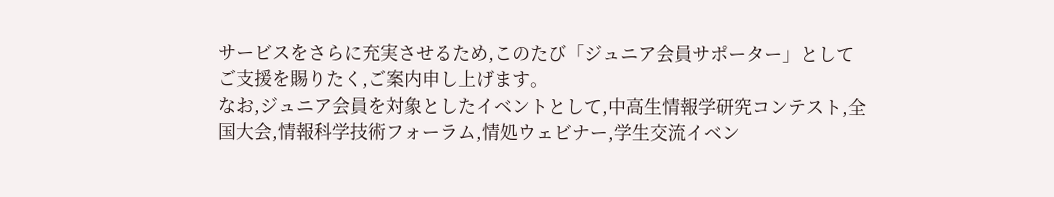サービスをさらに充実させるため,このたび「ジュニア会員サポーター」としてご支援を賜りたく,ご案内申し上げます。
なお,ジュニア会員を対象としたイベントとして,中高生情報学研究コンテスト,全国大会,情報科学技術フォーラム,情処ウェビナー,学生交流イベン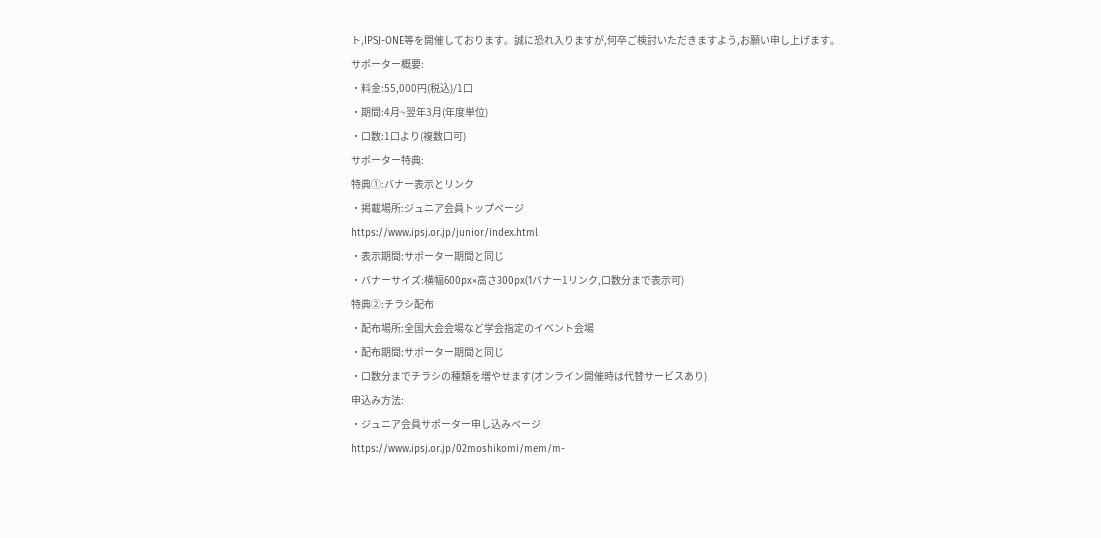ト,IPSJ-ONE等を開催しております。誠に恐れ入りますが,何卒ご検討いただきますよう,お願い申し上げます。
サポーター概要:
・料金:55,000円(税込)/1口
・期間:4月~翌年3月(年度単位)
・口数:1口より(複数口可)
サポーター特典:
特典①:バナー表示とリンク
・掲載場所:ジュニア会員トップページ
https://www.ipsj.or.jp/junior/index.html
・表示期間:サポーター期間と同じ
・バナーサイズ:横幅600px×高さ300px(1バナー1リンク,口数分まで表示可)
特典②:チラシ配布
・配布場所:全国大会会場など学会指定のイベント会場
・配布期間:サポーター期間と同じ
・口数分までチラシの種類を増やせます(オンライン開催時は代替サービスあり)
申込み方法:
・ジュニア会員サポーター申し込みページ
https://www.ipsj.or.jp/02moshikomi/mem/m-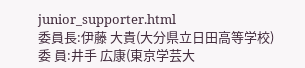junior_supporter.html
委員長:伊藤 大貴(大分県立日田高等学校)
委 員:井手 広康(東京学芸大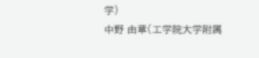学)
中野 由章(工学院大学附属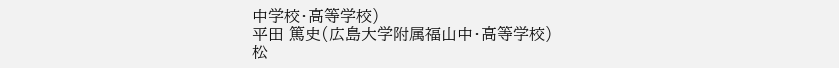中学校・高等学校)
平田 篤史(広島大学附属福山中・高等学校)
松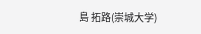島 拓路(崇城大学)